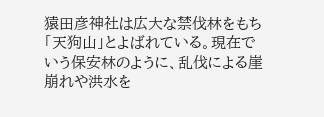猿田彦神社は広大な禁伐林をもち「天狗山」とよばれている。現在でいう保安林のように、乱伐による崖崩れや洪水を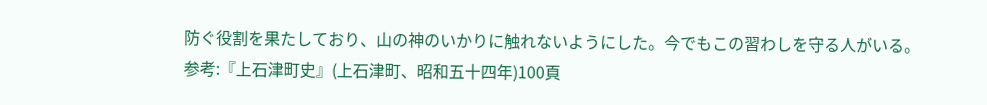防ぐ役割を果たしており、山の神のいかりに触れないようにした。今でもこの習わしを守る人がいる。
参考:『上石津町史』(上石津町、昭和五十四年)100頁